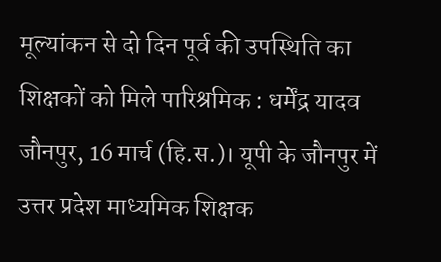मूल्यांकन से दो दिन पूर्व की उपस्थिति का शिक्षकों को मिले पारिश्रमिक : धर्मेंद्र यादव
जौनपुर, 16 मार्च (हि.स.)। यूपी के जौनपुर में उत्तर प्रदेश माध्यमिक शिक्षक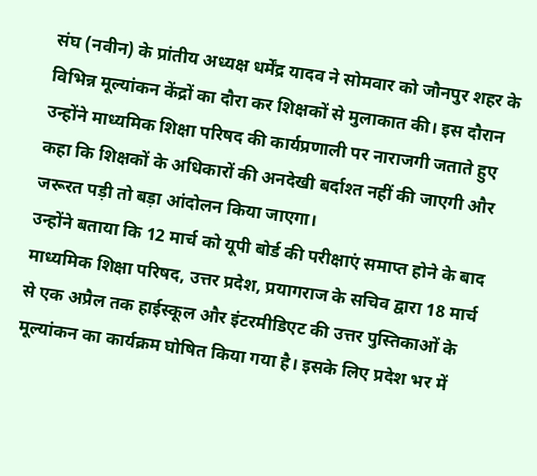संघ (नवीन) के प्रांतीय अध्यक्ष धर्मेंद्र यादव ने सोमवार को जौनपुर शहर के विभिन्न मूल्यांकन केंद्रों का दौरा कर शिक्षकों से मुलाकात की। इस दौरान उन्होंने माध्यमिक शिक्षा परिषद की कार्यप्रणाली पर नाराजगी जताते हुए कहा कि शिक्षकों के अधिकारों की अनदेखी बर्दाश्त नहीं की जाएगी और जरूरत पड़ी तो बड़ा आंदोलन किया जाएगा।
उन्होंने बताया कि 12 मार्च को यूपी बोर्ड की परीक्षाएं समाप्त होने के बाद माध्यमिक शिक्षा परिषद, उत्तर प्रदेश, प्रयागराज के सचिव द्वारा 18 मार्च से एक अप्रैल तक हाईस्कूल और इंटरमीडिएट की उत्तर पुस्तिकाओं के मूल्यांकन का कार्यक्रम घोषित किया गया है। इसके लिए प्रदेश भर में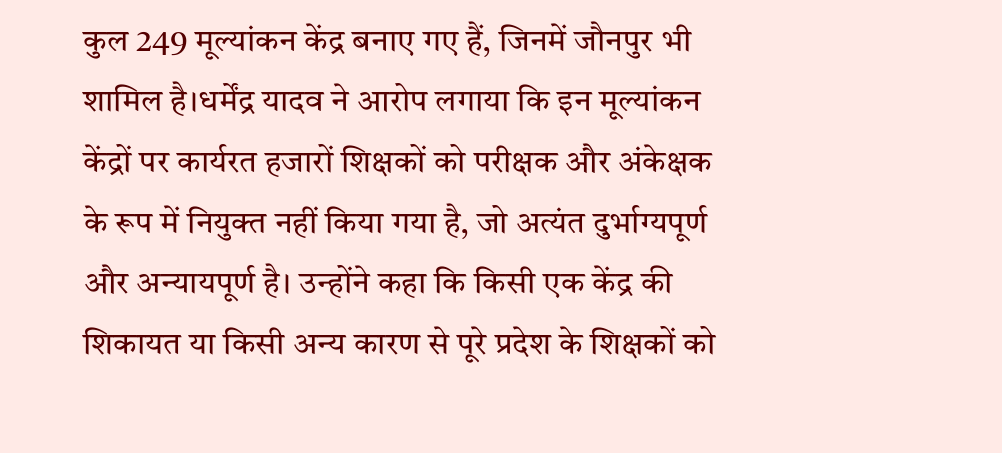कुल 249 मूल्यांकन केंद्र बनाए गए हैं, जिनमें जौनपुर भी शामिल है।धर्मेंद्र यादव ने आरोप लगाया कि इन मूल्यांकन केंद्रों पर कार्यरत हजारों शिक्षकों को परीक्षक और अंकेक्षक के रूप में नियुक्त नहीं किया गया है, जो अत्यंत दुर्भाग्यपूर्ण और अन्यायपूर्ण है। उन्होंने कहा कि किसी एक केंद्र की शिकायत या किसी अन्य कारण से पूरे प्रदेश के शिक्षकों को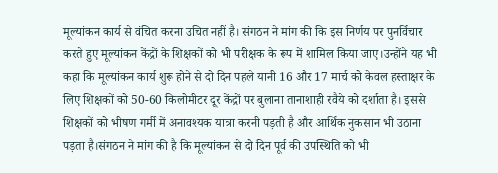मूल्यांकन कार्य से वंचित करना उचित नहीं है। संगठन ने मांग की कि इस निर्णय पर पुनर्विचार करते हुए मूल्यांकन केंद्रों के शिक्षकों को भी परीक्षक के रूप में शामिल किया जाए।उन्होंने यह भी कहा कि मूल्यांकन कार्य शुरू होने से दो दिन पहले यानी 16 और 17 मार्च को केवल हस्ताक्षर के लिए शिक्षकों को 50-60 किलोमीटर दूर केंद्रों पर बुलाना तानाशाही रवैये को दर्शाता है। इससे शिक्षकों को भीषण गर्मी में अनावश्यक यात्रा करनी पड़ती है और आर्थिक नुकसान भी उठाना पड़ता है।संगठन ने मांग की है कि मूल्यांकन से दो दिन पूर्व की उपस्थिति को भी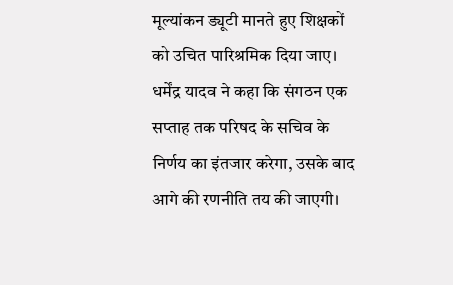मूल्यांकन ड्यूटी मानते हुए शिक्षकों को उचित पारिश्रमिक दिया जाए। धर्मेंद्र यादव ने कहा कि संगठन एक सप्ताह तक परिषद के सचिव के निर्णय का इंतजार करेगा, उसके बाद आगे की रणनीति तय की जाएगी।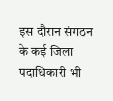इस दौरान संगठन के कई जिला पदाधिकारी भी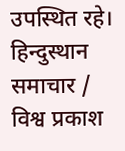उपस्थित रहे।
हिन्दुस्थान समाचार / विश्व प्रकाश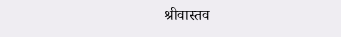श्रीवास्तव